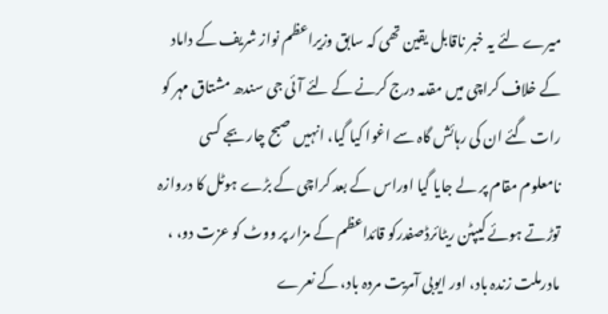میرے لئے یہ خبر ناقابل یقین تھی کہ سابق وزیراعظم نواز شریف کے داماد کے خلاف کراچی میں مقدمہ درج کرنے کے لئے آئی جی سندھ مشتاق مہر کو رات گئے ان کی رہائش گاہ سے اغوا کیا گیا، انہیں صبح چار بجے کسی نامعلوم مقام پر لے جایا گیا اوراس کے بعد کراچی کے بڑے ہوٹل کا دروازہ توڑتے ہوئے کیپٹن ریٹائرڈصفدرکو قائداعظم کے مزار پر ووٹ کو عزت دو، ، مادرملت زندہ باد، اور ایوبی آمریت مردہ باد، کے نعرے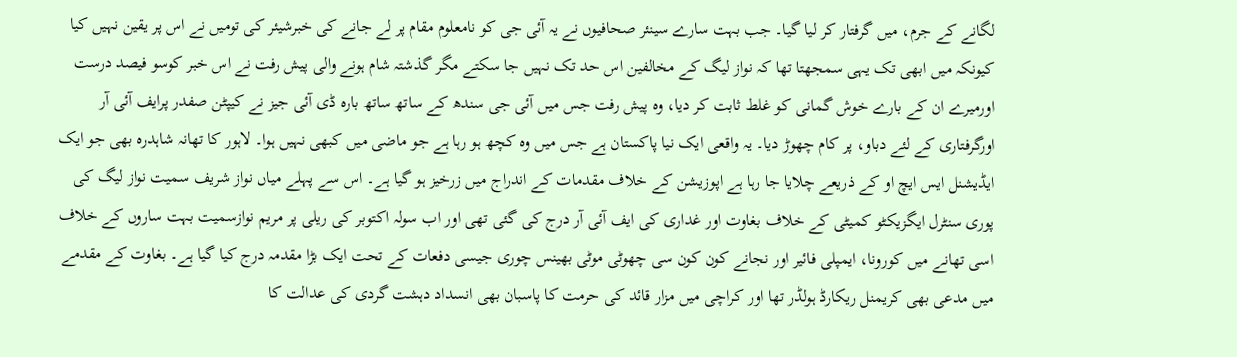لگانے کے جرم، میں گرفتار کر لیا گیا۔ جب بہت سارے سینئر صحافیوں نے یہ آئی جی کو نامعلوم مقام پر لے جانے کی خبرشیئر کی تومیں نے اس پر یقین نہیں کیا کیونکہ میں ابھی تک یہی سمجھتا تھا کہ نواز لیگ کے مخالفین اس حد تک نہیں جا سکتے مگر گذشتہ شام ہونے والی پیش رفت نے اس خبر کوسو فیصد درست اورمیرے ان کے بارے خوش گمانی کو غلط ثابت کر دیا، وہ پیش رفت جس میں آئی جی سندھ کے ساتھ ساتھ بارہ ڈی آئی جیز نے کیپٹن صفدر پرایف آئی آر اورگرفتاری کے لئے دباو، پر کام چھوڑ دیا۔ یہ واقعی ایک نیا پاکستان ہے جس میں وہ کچھ ہو رہا ہے جو ماضی میں کبھی نہیں ہوا۔ لاہور کا تھانہ شاہدرہ بھی جو ایک ایڈیشنل ایس ایچ او کے ذریعے چلایا جا رہا ہے اپوزیشن کے خلاف مقدمات کے اندراج میں زرخیز ہو گیا ہے۔ اس سے پہلے میاں نواز شریف سمیت نواز لیگ کی پوری سنٹرل ایگزیکٹو کمیٹی کے خلاف بغاوت اور غداری کی ایف آئی آر درج کی گئی تھی اور اب سولہ اکتوبر کی ریلی پر مریم نوازسمیت بہت ساروں کے خلاف اسی تھانے میں کورونا، ایمپلی فائیر اور نجانے کون کون سی چھوٹی موٹی بھینس چوری جیسی دفعات کے تحت ایک بڑا مقدمہ درج کیا گیا ہے۔ بغاوت کے مقدمے میں مدعی بھی کریمنل ریکارڈ ہولڈر تھا اور کراچی میں مزار قائد کی حرمت کا پاسبان بھی انسداد دہشت گردی کی عدالت کا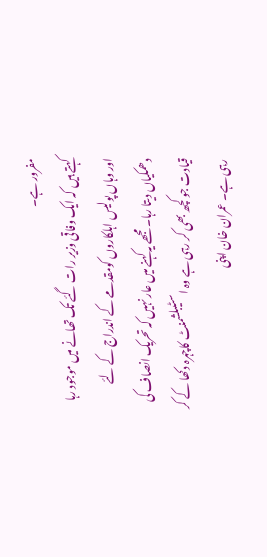مفرور ہے۔
کہتے ہیں کہ ایک وفاقی وزیر رات گئے تک تھانے میں موجود رہا اور وہاں پولیس اہلکاروں کومقدمے کے اندراج کے لئے دھمکیاں دیتا رہا۔ مجھے یہ کہنے میں عار نہیں کہ تحریک انصاف کی قیادت جو کچھ بھی کر رہی ہے وہ اسٹیبلشمنٹ کاچہرہ دکھا کے کر رہی ہے۔ عمران خان اپنی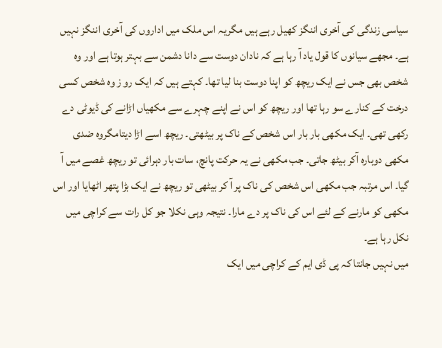سیاسی زندگی کی آخری اننگز کھیل رہے ہیں مگریہ اس ملک میں اداروں کی آخری اننگز نہیں ہے۔ مجھے سیانوں کا قول یاد آ رہا ہے کہ نادان دوست سے دانا دشمن سے بہتر ہوتا ہے اور وہ شخص بھی جس نے ایک ریچھ کو اپنا دوست بنا لیا تھا۔ کہتے ہیں کہ ایک رو ز وہ شخص کسی درخت کے کنارے سو رہا تھا اور ریچھ کو اس نے اپنے چہرے سے مکھیاں اڑانے کی ڈیوٹی دے رکھی تھی۔ ایک مکھی بار بار اس شخص کے ناک پر بیٹھتی۔ ریچھ اسے اڑا دیتامگروہ ضدی مکھی دوبارہ آکر بیٹھ جاتی۔ جب مکھی نے یہ حرکت پانچ، سات بار دہرائی تو ریچھ غصے میں آ گیا۔ اس مرتبہ جب مکھی اس شخص کی ناک پر آ کر بیٹھی تو ریچھ نے ایک بڑا پتھر اٹھایا اور اس مکھی کو مارنے کے لئے اس کی ناک پر دے مارا۔ نتیجہ وہی نکلا جو کل رات سے کراچی میں نکل رہا ہے۔
میں نہیں جانتا کہ پی ڈی ایم کے کراچی میں ایک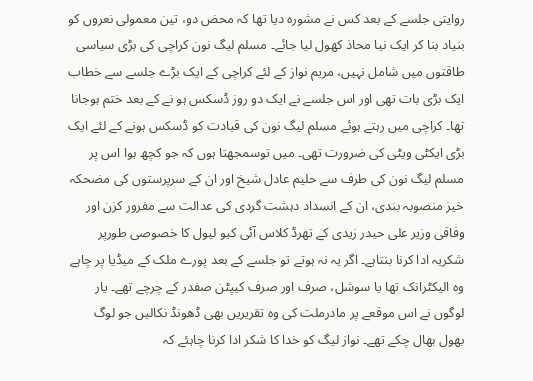روایتی جلسے کے بعد کس نے مشورہ دیا تھا کہ محض دو، تین معمولی نعروں کو بنیاد بنا کر ایک نیا محاذ کھول لیا جائے۔ مسلم لیگ نون کراچی کی بڑی سیاسی طاقتوں میں شامل نہیں، مریم نواز کے لئے کراچی کے ایک بڑے جلسے سے خطاب ایک بڑی بات تھی اور اس جلسے نے ایک دو روز ڈسکس ہو نے کے بعد ختم ہوجانا تھا۔ کراچی میں رہتے ہوئے مسلم لیگ نون کی قیادت کو ڈسکس ہونے کے لئے ایک بڑی ایکٹی ویٹی کی ضرورت تھی۔ میں توسمجھتا ہوں کہ جو کچھ ہوا اس پر مسلم لیگ نون کی طرف سے حلیم عادل شیخ اور ان کے سرپرستوں کی مضحکہ خیز منصوبہ بندی، ان کے انسداد دہشت گردی کی عدالت سے مفرور کزن اور وفاقی وزیر علی حیدر زیدی کے تھرڈ کلاس آئی کیو لیول کا خصوصی طورپر شکریہ ادا کرنا بنتاہے۔ اگر یہ نہ ہوتے تو جلسے کے بعد پورے ملک کے میڈیا پر چاہے وہ الیکٹرانک تھا یا سوشل، صرف اور صرف کیپٹن صفدر کے چرچے تھے۔ یار لوگوں نے اس موقعے پر مادرملت کی وہ تقریریں بھی ڈھونڈ نکالیں جو لوگ بھول بھال چکے تھے۔ نواز لیگ کو خدا کا شکر ادا کرنا چاہئے کہ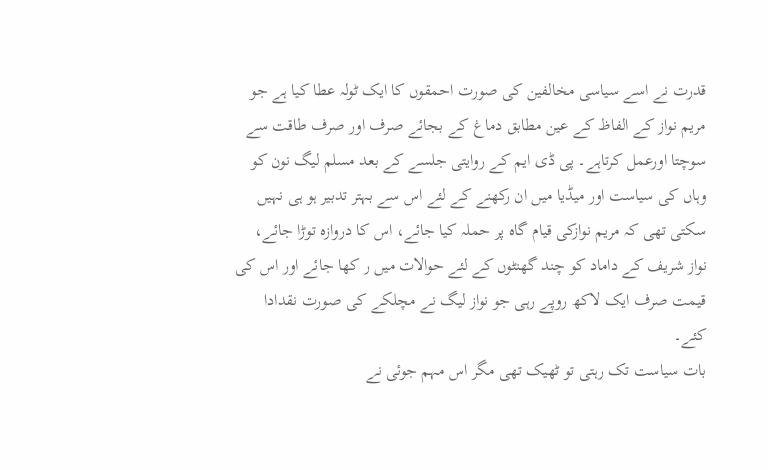قدرت نے اسے سیاسی مخالفین کی صورت احمقوں کا ایک ٹولہ عطا کیا ہے جو مریم نواز کے الفاظ کے عین مطابق دماغ کے بجائے صرف اور صرف طاقت سے سوچتا اورعمل کرتاہے۔ پی ڈی ایم کے روایتی جلسے کے بعد مسلم لیگ نون کو وہاں کی سیاست اور میڈیا میں ان رکھنے کے لئے اس سے بہتر تدبیر ہو ہی نہیں سکتی تھی کہ مریم نوازکی قیام گاہ پر حملہ کیا جائے، اس کا دروازہ توڑا جائے، نواز شریف کے داماد کو چند گھنٹوں کے لئے حوالات میں ر کھا جائے اور اس کی قیمت صرف ایک لاکھ روپے رہی جو نواز لیگ نے مچلکے کی صورت نقدادا کئے۔
بات سیاست تک رہتی تو ٹھیک تھی مگر اس مہم جوئی نے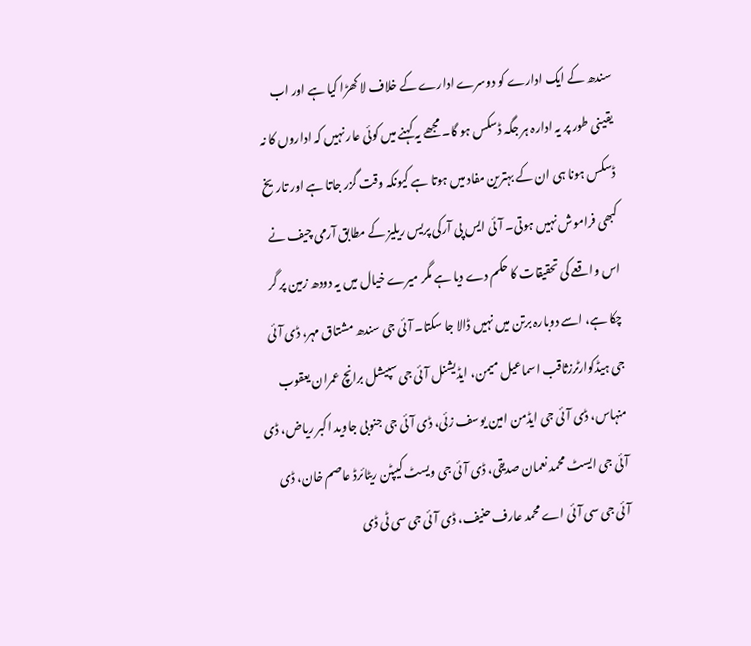سندھ کے ایک ادارے کو دوسرے ادارے کے خلاف لا کھڑا کیا ہے اور اب یقینی طور پر یہ ادارہ ہر جگہ ڈسکس ہو گا۔ مجھے یہ کہنے میں کوئی عار نہیں کہ اداروں کا نہ ڈسکس ہونا ہی ان کے بہترین مفاد میں ہوتا ہے کیونکہ وقت گزر جاتا ہے اور تاریخ کبھی فراموش نہیں ہوتی۔ آئی ایس پی آرکی پریس ریلیز کے مطابق آرمی چیف نے اس واقعے کی تحقیقات کا حکم دے دیا ہے مگر میرے خیال میں یہ دودھ زمین پر گر چکا ہے، اسے دوبارہ برتن میں نہیں ڈالا جا سکتا۔ آئی جی سندھ مشتاق مہر، ڈی آئی جی ہیڈکوارٹرزثاقب اسماعیل میمن، ایڈیشنل آئی جی سپیشل برانچ عمران یعقوب منہاس، ڈی آئی جی ایڈمن امین یوسف زئی، ڈی آئی جی جنوبی جاوید اکبر ریاض، ڈی آئی جی ایسٹ محمد نعمان صدیقی، ڈی آئی جی ویسٹ کیپٹن ریٹائرڈ عاصم خان، ڈی آئی جی سی آئی اے محمد عارف حنیف، ڈی آئی جی سی ٹی ڈی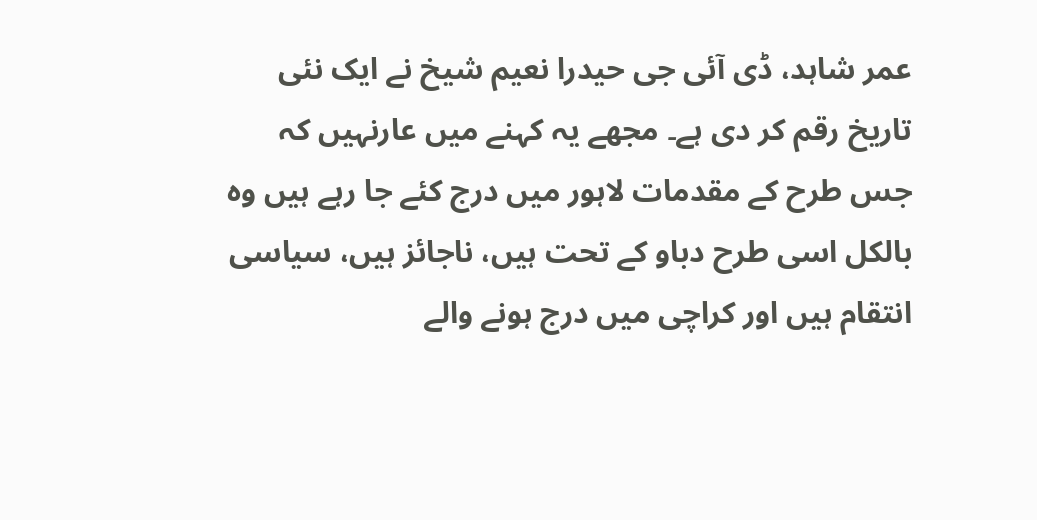عمر شاہد، ڈی آئی جی حیدرا نعیم شیخ نے ایک نئی تاریخ رقم کر دی ہے۔ مجھے یہ کہنے میں عارنہیں کہ جس طرح کے مقدمات لاہور میں درج کئے جا رہے ہیں وہ بالکل اسی طرح دباو کے تحت ہیں، ناجائز ہیں، سیاسی انتقام ہیں اور کراچی میں درج ہونے والے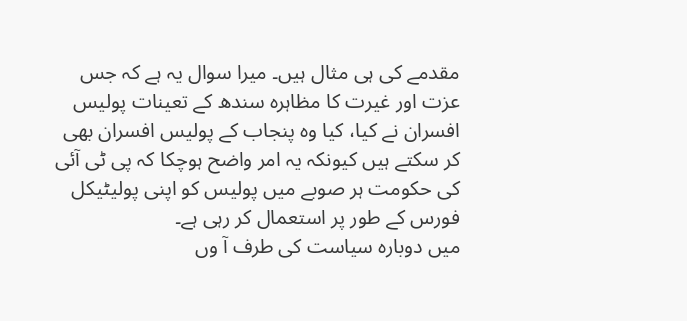مقدمے کی ہی مثال ہیں۔ میرا سوال یہ ہے کہ جس عزت اور غیرت کا مظاہرہ سندھ کے تعینات پولیس افسران نے کیا، کیا وہ پنجاب کے پولیس افسران بھی کر سکتے ہیں کیونکہ یہ امر واضح ہوچکا کہ پی ٹی آئی کی حکومت ہر صوبے میں پولیس کو اپنی پولیٹیکل فورس کے طور پر استعمال کر رہی ہے۔
میں دوبارہ سیاست کی طرف آ وں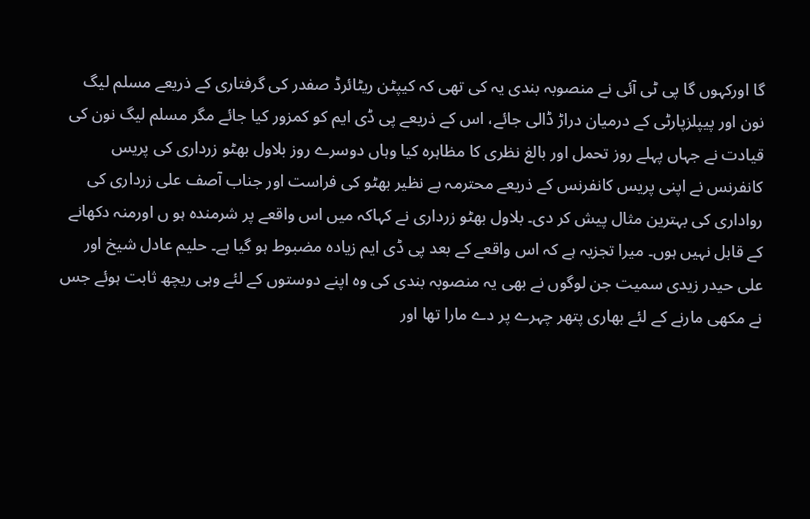گا اورکہوں گا پی ٹی آئی نے منصوبہ بندی یہ کی تھی کہ کیپٹن ریٹائرڈ صفدر کی گرفتاری کے ذریعے مسلم لیگ نون اور پیپلزپارٹی کے درمیان دراڑ ڈالی جائے، اس کے ذریعے پی ڈی ایم کو کمزور کیا جائے مگر مسلم لیگ نون کی قیادت نے جہاں پہلے روز تحمل اور بالغ نظری کا مظاہرہ کیا وہاں دوسرے روز بلاول بھٹو زرداری کی پریس کانفرنس نے اپنی پریس کانفرنس کے ذریعے محترمہ بے نظیر بھٹو کی فراست اور جناب آصف علی زرداری کی رواداری کی بہترین مثال پیش کر دی۔ بلاول بھٹو زرداری نے کہاکہ میں اس واقعے پر شرمندہ ہو ں اورمنہ دکھانے کے قابل نہیں ہوں۔ میرا تجزیہ ہے کہ اس واقعے کے بعد پی ڈی ایم زیادہ مضبوط ہو گیا ہے۔ حلیم عادل شیخ اور علی حیدر زیدی سمیت جن لوگوں نے بھی یہ منصوبہ بندی کی وہ اپنے دوستوں کے لئے وہی ریچھ ثابت ہوئے جس نے مکھی مارنے کے لئے بھاری پتھر چہرے پر دے مارا تھا اور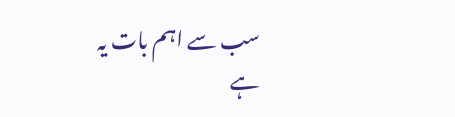سب سے اہم بات یہ ہے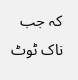کہ جب ناک ٹوٹ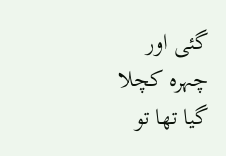گئی اور چہرہ کچلا گیا تھا تو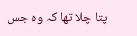پتا چلا تھا کہ وہ جس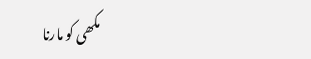مکھی کو مارنا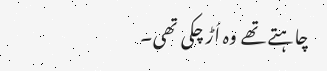چاہتے تھے وہ اُڑ چکی تھی۔